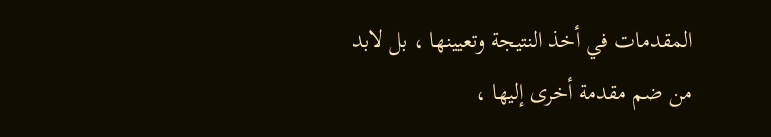المقدمات في أخذ النتيجة وتعيينها ، بل لابد من ضم مقدمة أخرى إليها ،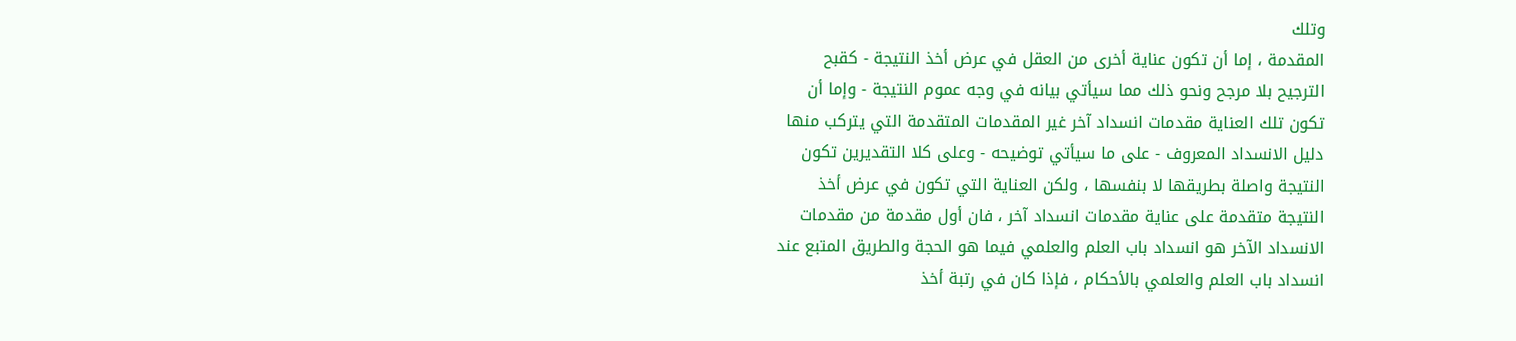وتلك
المقدمة ، إما أن تكون عناية أخرى من العقل في عرض أخذ النتيجة - كقبح
الترجيح بلا مرجح ونحو ذلك مما سيأتي بيانه في وجه عموم النتيجة - وإما أن
تكون تلك العناية مقدمات انسداد آخر غير المقدمات المتقدمة التي يتركب منها
دليل الانسداد المعروف - على ما سيأتي توضيحه - وعلى كلا التقديرين تكون
النتيجة واصلة بطريقها لا بنفسها ، ولكن العناية التي تكون في عرض أخذ
النتيجة متقدمة على عناية مقدمات انسداد آخر ، فان أول مقدمة من مقدمات
الانسداد الآخر هو انسداد باب العلم والعلمي فيما هو الحجة والطريق المتبع عند
انسداد باب العلم والعلمي بالأحكام ، فإذا كان في رتبة أخذ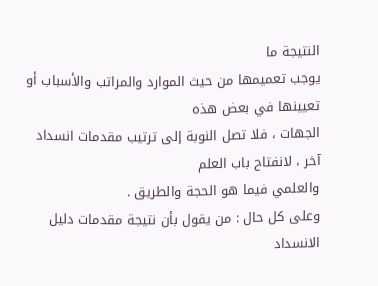النتيجة ما
يوجب تعميمها من حيث الموارد والمراتب والأسباب أو تعيينها في بعض هذه
الجهات ، فلا تصل النوبة إلى ترتيب مقدمات انسداد آخر ، لانفتاح باب العلم
والعلمي فيما هو الحجة والطريق .
وعلى كل حال : من يقول بأن نتيجة مقدمات دليل الانسداد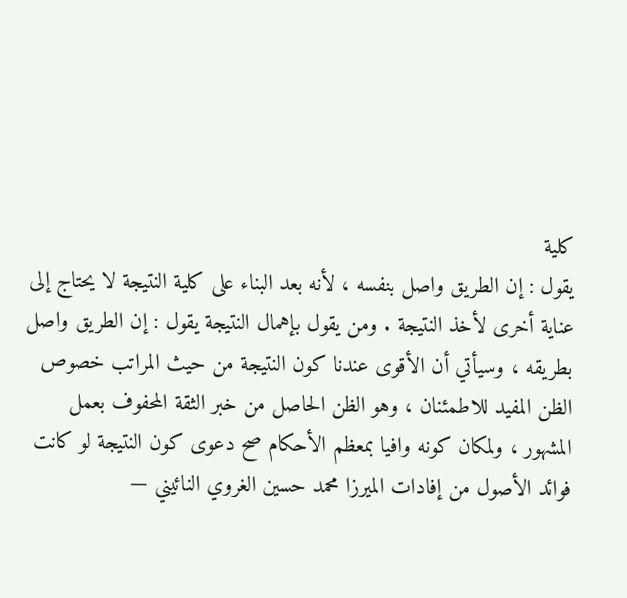كلية
يقول : إن الطريق واصل بنفسه ، لأنه بعد البناء على كلية النتيجة لا يحتاج إلى
عناية أخرى لأخذ النتيجة . ومن يقول بإهمال النتيجة يقول : إن الطريق واصل
بطريقه ، وسيأتي أن الأقوى عندنا كون النتيجة من حيث المراتب خصوص
الظن المفيد للاطمئنان ، وهو الظن الحاصل من خبر الثقة المحفوف بعمل
المشهور ، ولمكان كونه وافيا بمعظم الأحكام صح دعوى كون النتيجة لو كانت
فوائد الأصول من إفادات الميرزا محمد حسين الغروي النائيني —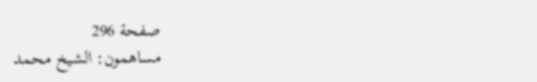صفحة 296
مساهمون: الشيخ محمد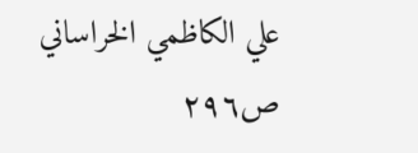علي الكاظمي الخراساني
ص٢٩٦